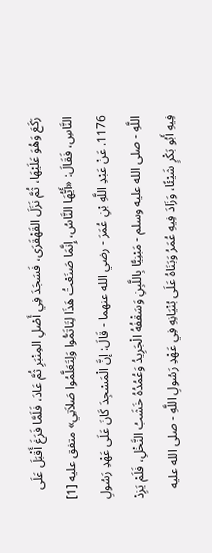رَكَعَ وَهُوَ عَلَيْهَا، ثُمَّ نَزَلَ القَهْقَرَى، فَسَجَدَ فِي أَصْلِ المِنْبَرِ ثُمَّ عَادَ، فَلَمَّا فَرَغَ أَقْبَلَ عَلَى النَّاسِ، فَقَالَ: «أَيُّهَا النَّاسُ، إِنَّمَا صَنَعْتُ هَذَا لِتَاتَمُّوا وَلِتَعَلَّمُوا صَلاَتِي» متفق عليه [1]
1176. عَنْ عَبْدِ اللَّهِ بْنِ عُمَرَ - رضي الله عنهما - قَالَ: إنَّ الْمَسْجِدَ كَانَ عَلَى عَهْدِ رَسُولِ اللَّهِ - صلى الله عليه وسلم - مَبْنِيًّا بِاللَّبِنِ وَسَقْفُهُ الْجَرِيدُ وَعُمُدُهُ خَشَبُ النَّخْلِ، فَلَمْ يَزِدْ فِيهِ أَبُو بَكْرٍ شَيْئًا، وَزَادَ فِيهِ عُمَرُ وَبَنَاهُ عَلَى بُنْيَانِهِ فِي عَهْدِ رَسُولِ اللَّهِ - صلى الله عليه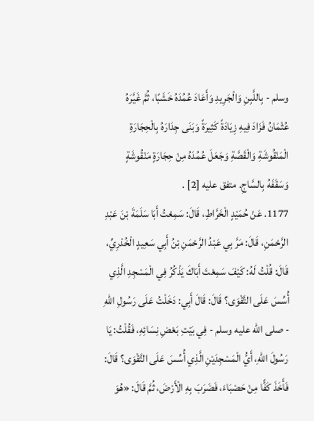وسلم - بِاللَّبِنِ وَالْجَرِيدِ وَأَعَادَ عُمُدَهُ خَشَبًا، ثُمَّ غَيَّرَهُ عُثْمَانُ فَزَادَ فِيهِ زِيَادَةً كَثِيرَةً وَبَنَى جِدَارَهُ بِالْحِجَارَةِ الْمَنْقُوشَةِ وَالْقَصَّةِ وَجَعَلَ عُمُدَهُ مِنْ حِجَارَةٍ مَنْقُوشَةٍ وَسَقَفَهُ بِالسَّاجِ. متفق عليه [2] .
1177. عَنْ حُمَيْدٍ الْخَرَّاطِ، قَالَ: سَمِعْتُ أَبَا سَلَمَةَ بْنَ عَبْدِ الرَّحْمَنِ، قَالَ: مَرَّ بِي عَبْدُ الرَّحْمَنِ بْنُ أَبِي سَعِيدٍ الْخُدْرِيِّ، قَالَ: قُلْتُ لَهُ: كَيْفَ سَمِعْتَ أَبَاكَ يَذْكُرُ فِي الْمَسْجِدِ الَّذِي أُسِّسَ عَلَى التَّقْوَى؟ قَالَ: قَالَ أَبِي: دَخَلْتُ عَلَى رَسُولِ اللهِ - صلى الله عليه وسلم - فِي بَيْتِ بَعْضِ نِسَائِهِ، فَقُلْتُ: يَا رَسُولَ اللهِ، أَيُّ الْمَسْجِدَيْنِ الَّذِي أُسِّسَ عَلَى التَّقْوَى؟ قَالَ: فَأَخَذَ كَفًّا مِنْ حَصْبَاءَ، فَضَرَبَ بِهِ الْأَرْضَ، ثُمَّ قَالَ: «هُوَ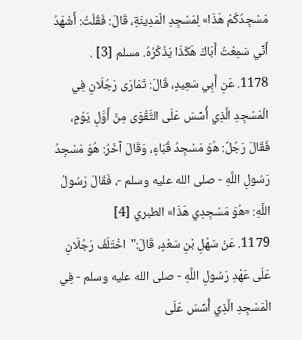مَسْجِدُكُمْ هَذَا» لِمَسْجِدِ الْمَدِينَةِ، قَالَ: فَقُلْتُ: أَشْهَدُ أَنِّي سَمِعْتُ أَبَاكَ هَكَذَا يَذْكُرُهُ. مسلم [3] .
1178. عَنِ أَبِي سَعِيدٍ، قَالَ: تَمَارَى رَجُلَانِ فِي الْمَسْجِدِ الَّذِي أُسِّسَ عَلَى التَّقْوَى مِنْ أَوَّلِ يَوْمٍ، فَقَالَ رَجُلٌ: هُوَ مَسْجِدُ قُبَاءٍ، وَقَالَ آخَرُ: هُوَ مَسْجِدُ رَسُولِ اللَّهِ - صلى الله عليه وسلم -، فَقَالَ رَسُولُ اللَّهِ: «هُوَ مَسْجِدِي هَذَا» الطبري [4]
1179. عَنْ سَهْلِ بْنِ سَعْدٍ، قَالَ:"اخْتَلَفَ رَجُلَانِ عَلَى عَهْدِ رَسُولِ اللَّهِ - صلى الله عليه وسلم - فِي الْمَسْجِدِ الَّذِي أُسِّسَ عَلَى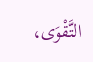التَّقْوَى،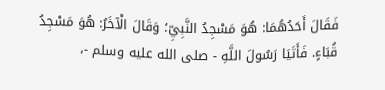فَقَالَ أَحَدُهُمَا: هُوَ مَسْجِدُ النَّبِيِّ؛ وَقَالَ الْآخَرُ: هُوَ مَسْجِدُ قُبَاءٍ. فَأَتَيَا رَسُولَ اللَّهِ - صلى الله عليه وسلم -،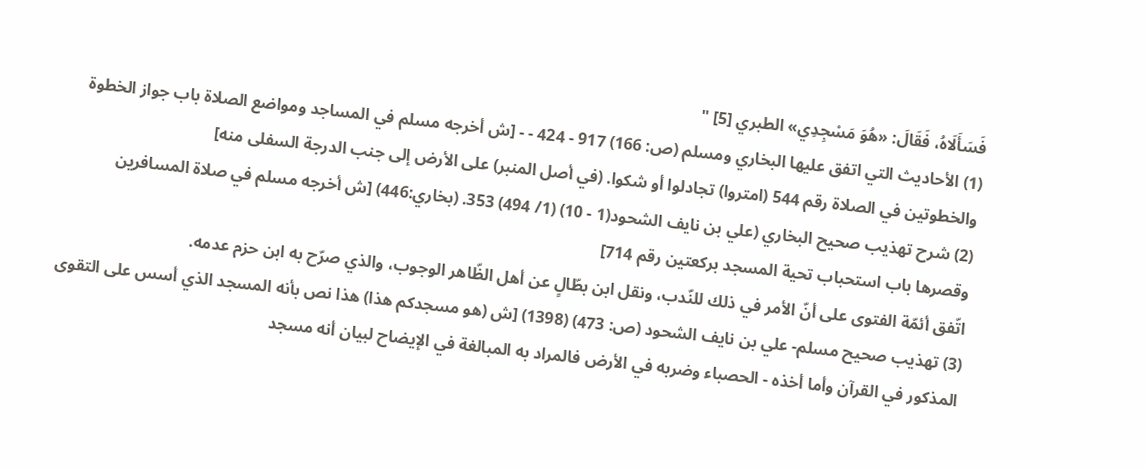فَسَأَلَاهُ، فَقَالَ: «هُوَ مَسْجِدِي» الطبري [5] "
(1) الأحاديث التي اتفق عليها البخاري ومسلم (ص: 166) 917 - 424 - - [ش أخرجه مسلم في المساجد ومواضع الصلاة باب جواز الخطوة والخطوتين في الصلاة رقم 544 (امتروا) تجادلوا أو شكوا. (في أصل المنبر) على الأرض إلى جنب الدرجة السفلى منه]
(2) شرح تهذيب صحيح البخاري (علي بن نايف الشحود(1 - 10) (1/ 494) 353. (بخاري:446) [ش أخرجه مسلم في صلاة المسافرين وقصرها باب استحباب تحية المسجد بركعتين رقم 714]
اتّفق أئمّة الفتوى على أنّ الأمر في ذلك للنّدب، ونقل ابن بطّالٍ عن أهل الظّاهر الوجوب، والذي صرّح به ابن حزم عدمه.
(3) تهذيب صحيح مسلم- علي بن نايف الشحود (ص: 473) (1398) [ش (هو مسجدكم هذا) هذا نص بأنه المسجد الذي أسس على التقوى المذكور في القرآن وأما أخذه - الحصباء وضربه في الأرض فالمراد به المبالغة في الإيضاح لبيان أنه مسجد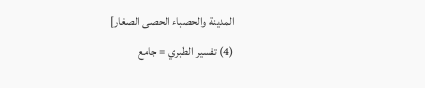المدينة والحصباء الحصى الصغار]
(4) تفسير الطبري = جامع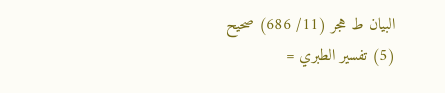البيان ط هجر (11/ 686) صحيح
(5) تفسير الطبري =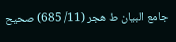جامع البيان ط هجر (11/ 685) صحيح